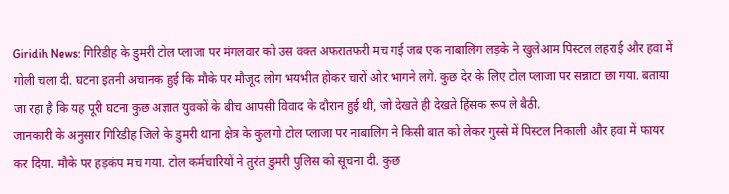Giridih News: गिरिडीह के डुमरी टोल प्लाजा पर मंगलवार को उस वक्त अफरातफरी मच गई जब एक नाबालिग लड़के ने खुलेआम पिस्टल लहराई और हवा में गोली चला दी. घटना इतनी अचानक हुई कि मौके पर मौजूद लोग भयभीत होकर चारों ओर भागने लगे. कुछ देर के लिए टोल प्लाजा पर सन्नाटा छा गया. बताया जा रहा है कि यह पूरी घटना कुछ अज्ञात युवकों के बीच आपसी विवाद के दौरान हुई थी, जो देखते ही देखते हिंसक रूप ले बैठी.
जानकारी के अनुसार गिरिडीह जिले के डुमरी थाना क्षेत्र के कुलगो टोल प्लाजा पर नाबालिग ने किसी बात को लेकर गुस्से में पिस्टल निकाली और हवा में फायर कर दिया. मौके पर हड़कंप मच गया. टोल कर्मचारियों ने तुरंत डुमरी पुलिस को सूचना दी. कुछ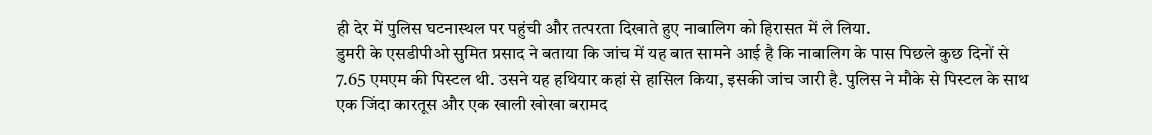ही देर में पुलिस घटनास्थल पर पहुंची और तत्परता दिखाते हुए नाबालिग को हिरासत में ले लिया.
डुमरी के एसडीपीओ सुमित प्रसाद ने बताया कि जांच में यह बात सामने आई है कि नाबालिग के पास पिछले कुछ दिनों से 7.65 एमएम की पिस्टल थी. उसने यह हथियार कहां से हासिल किया, इसकी जांच जारी है. पुलिस ने मौके से पिस्टल के साथ एक जिंदा कारतूस और एक खाली खोखा बरामद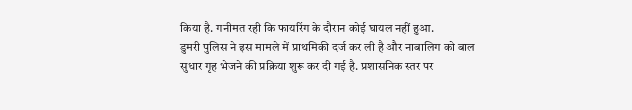किया है. गनीमत रही कि फायरिंग के दौरान कोई घायल नहीं हुआ.
डुमरी पुलिस ने इस मामले में प्राथमिकी दर्ज कर ली है और नाबालिग को बाल सुधार गृह भेजने की प्रक्रिया शुरू कर दी गई है. प्रशासनिक स्तर पर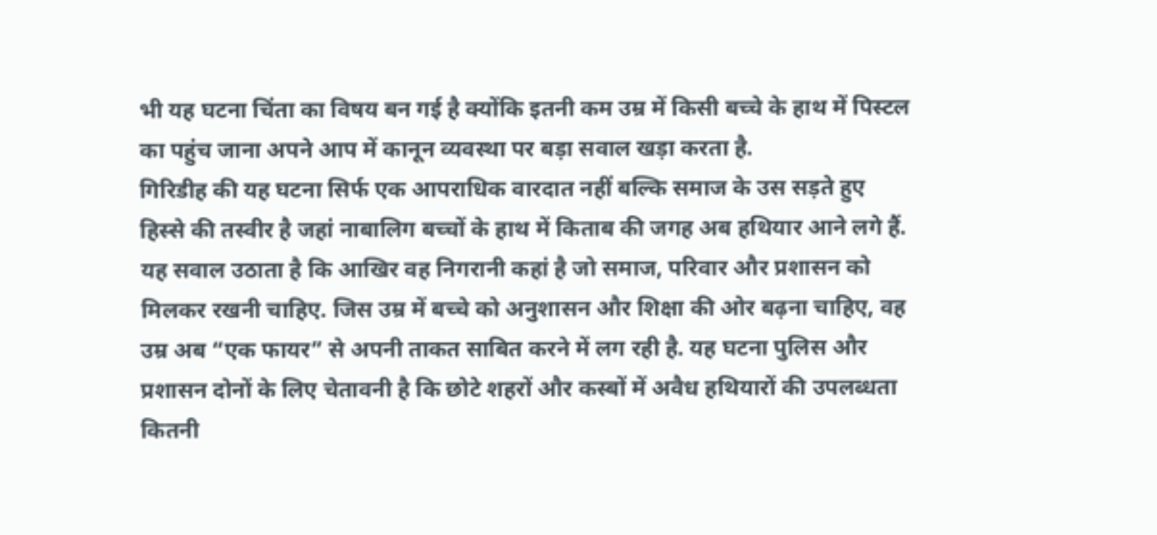भी यह घटना चिंता का विषय बन गई है क्योंकि इतनी कम उम्र में किसी बच्चे के हाथ में पिस्टल का पहुंच जाना अपने आप में कानून व्यवस्था पर बड़ा सवाल खड़ा करता है.
गिरिडीह की यह घटना सिर्फ एक आपराधिक वारदात नहीं बल्कि समाज के उस सड़ते हुए हिस्से की तस्वीर है जहां नाबालिग बच्चों के हाथ में किताब की जगह अब हथियार आने लगे हैं. यह सवाल उठाता है कि आखिर वह निगरानी कहां है जो समाज, परिवार और प्रशासन को मिलकर रखनी चाहिए. जिस उम्र में बच्चे को अनुशासन और शिक्षा की ओर बढ़ना चाहिए, वह उम्र अब “एक फायर” से अपनी ताकत साबित करने में लग रही है. यह घटना पुलिस और प्रशासन दोनों के लिए चेतावनी है कि छोटे शहरों और कस्बों में अवैध हथियारों की उपलब्धता कितनी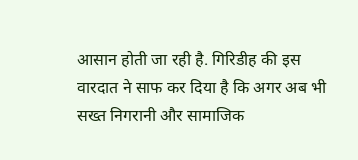आसान होती जा रही है. गिरिडीह की इस वारदात ने साफ कर दिया है कि अगर अब भी सख्त निगरानी और सामाजिक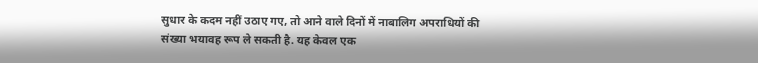सुधार के कदम नहीं उठाए गए, तो आने वाले दिनों में नाबालिग अपराधियों की संख्या भयावह रूप ले सकती है. यह केवल एक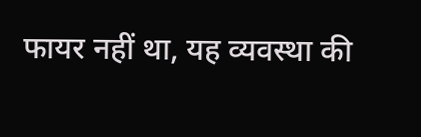फायर नहीं था, यह व्यवस्था की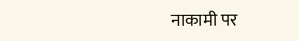नाकामी पर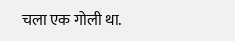चला एक गोली था.